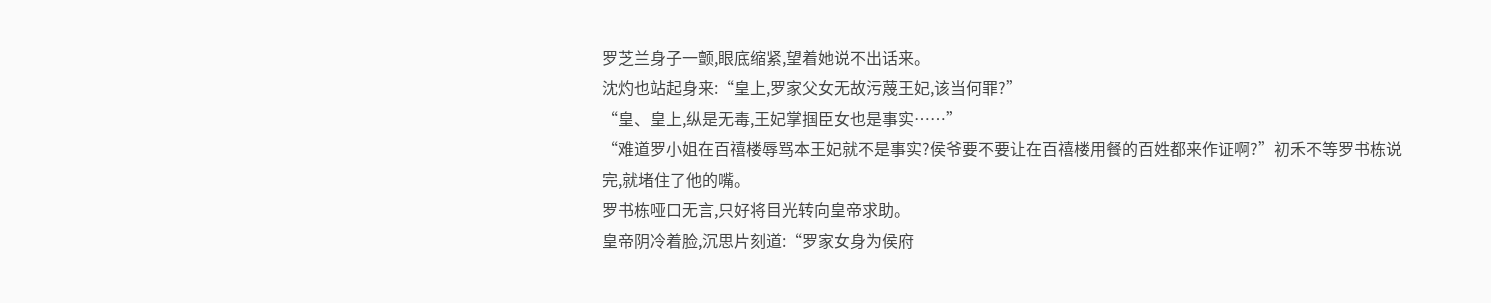罗芝兰身子一颤,眼底缩紧,望着她说不出话来。
沈灼也站起身来:“皇上,罗家父女无故污蔑王妃,该当何罪?”
“皇、皇上,纵是无毒,王妃掌掴臣女也是事实……”
“难道罗小姐在百禧楼辱骂本王妃就不是事实?侯爷要不要让在百禧楼用餐的百姓都来作证啊?”初禾不等罗书栋说完,就堵住了他的嘴。
罗书栋哑口无言,只好将目光转向皇帝求助。
皇帝阴冷着脸,沉思片刻道:“罗家女身为侯府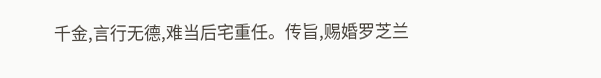千金,言行无德,难当后宅重任。传旨,赐婚罗芝兰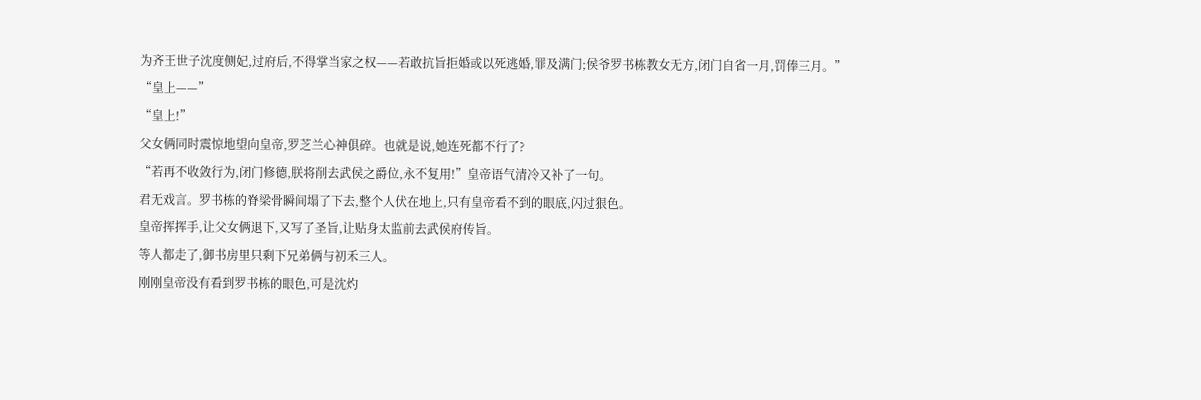为齐王世子沈度侧妃,过府后,不得掌当家之权——若敢抗旨拒婚或以死逃婚,罪及满门;侯爷罗书栋教女无方,闭门自省一月,罚俸三月。”
“皇上——”
“皇上!”
父女俩同时震惊地望向皇帝,罗芝兰心神俱碎。也就是说,她连死都不行了?
“若再不收敛行为,闭门修德,朕将削去武侯之爵位,永不复用!”皇帝语气清冷又补了一句。
君无戏言。罗书栋的脊梁骨瞬间塌了下去,整个人伏在地上,只有皇帝看不到的眼底,闪过狠色。
皇帝挥挥手,让父女俩退下,又写了圣旨,让贴身太监前去武侯府传旨。
等人都走了,御书房里只剩下兄弟俩与初禾三人。
刚刚皇帝没有看到罗书栋的眼色,可是沈灼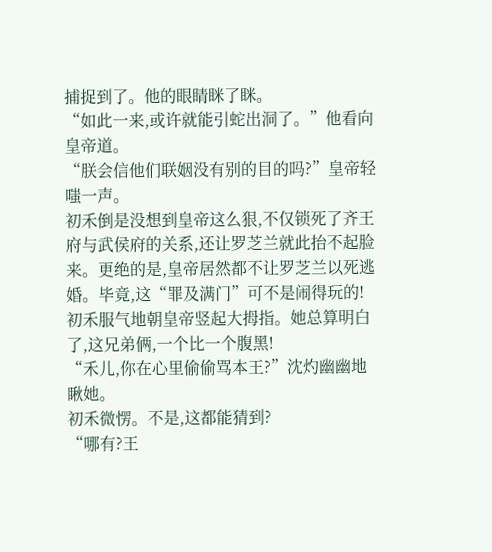捕捉到了。他的眼睛眯了眯。
“如此一来,或许就能引蛇出洞了。”他看向皇帝道。
“朕会信他们联姻没有别的目的吗?”皇帝轻嗤一声。
初禾倒是没想到皇帝这么狠,不仅锁死了齐王府与武侯府的关系,还让罗芝兰就此抬不起脸来。更绝的是,皇帝居然都不让罗芝兰以死逃婚。毕竟,这“罪及满门”可不是闹得玩的!
初禾服气地朝皇帝竖起大拇指。她总算明白了,这兄弟俩,一个比一个腹黑!
“禾儿,你在心里偷偷骂本王?”沈灼幽幽地瞅她。
初禾微愣。不是,这都能猜到?
“哪有?王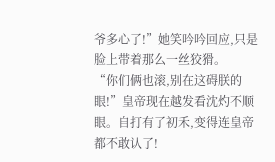爷多心了!”她笑吟吟回应,只是脸上带着那么一丝狡猾。
“你们俩也滚,别在这碍朕的眼!”皇帝现在越发看沈灼不顺眼。自打有了初禾,变得连皇帝都不敢认了!